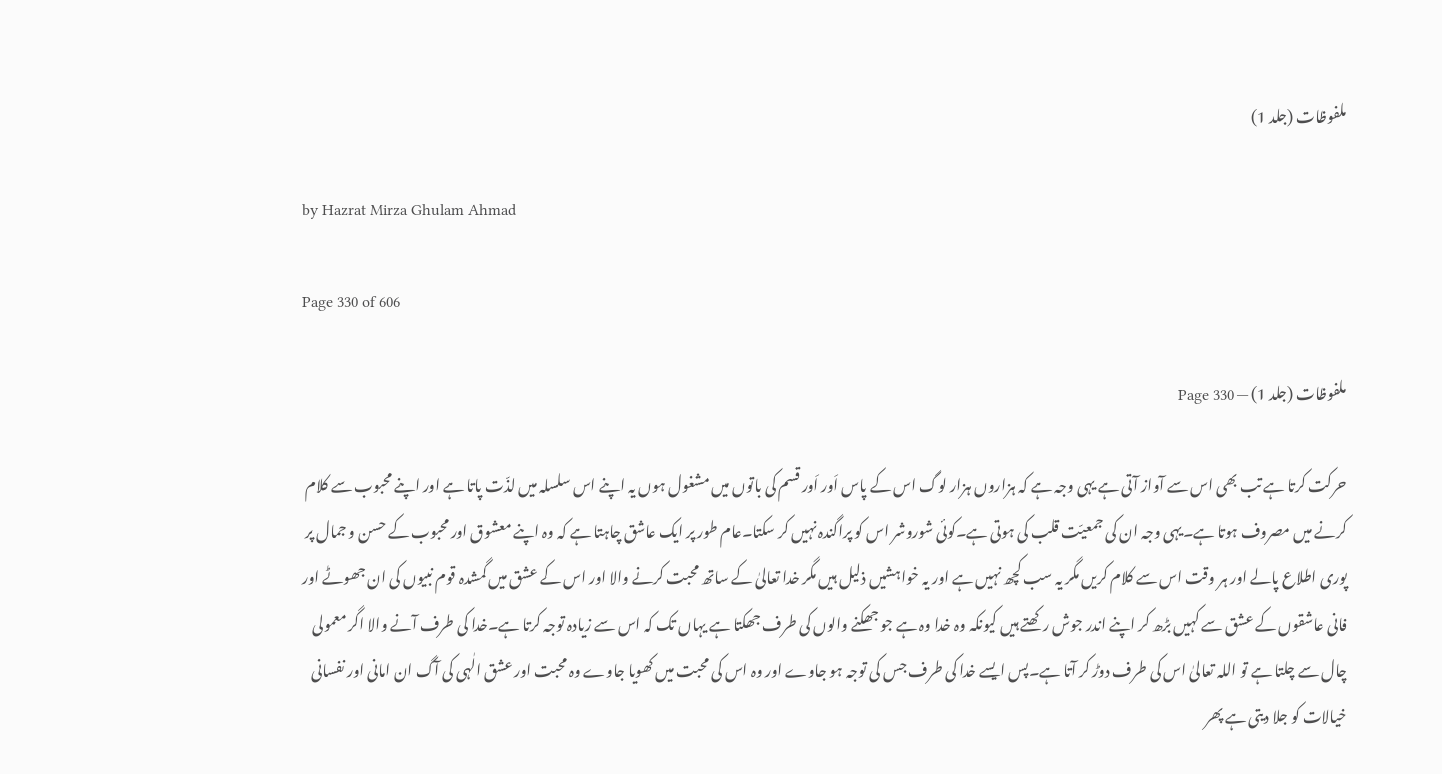ملفوظات (جلد 1)

by Hazrat Mirza Ghulam Ahmad

Page 330 of 606

ملفوظات (جلد 1) — Page 330

حرکت کرتا ہے تب بھی اس سے آواز آتی ہے یہی وجہ ہے کہ ہزاروں ہزار لوگ اس کے پاس اَور اَور قسم کی باتوں میں مشغول ہوں یہ اپنے اس سلسلہ میں لذّت پاتا ہے اور اپنے محبوب سے کلام کرنے میں مصروف ہوتا ہے۔یہی وجہ ان کی جمعیّت قلب کی ہوتی ہے۔کوئی شوروشر اس کو پراگندہ نہیں کر سکتا۔عام طور پر ایک عاشق چاہتا ہے کہ وہ اپنے معشوق اور محبوب کے حسن و جمال پر پوری اطلاع پالے اور ہر وقت اس سے کلام کریں مگر یہ سب کچھ نہیں ہے اور یہ خواہشیں ذلیل ہیں مگر خدا تعالیٰ کے ساتھ محبت کرنے والا اور اس کے عشق میں گمشدہ قوم نبیوں کی ان جھوٹے اور فانی عاشقوں کے عشق سے کہیں بڑھ کر اپنے اندر جوش رکھتے ہیں کیونکہ وہ خدا وہ ہے جو جھکنے والوں کی طرف جھکتا ہے یہاں تک کہ اس سے زیادہ توجہ کرتا ہے۔خدا کی طرف آنے والا اگر معمولی چال سے چلتا ہے تو اللہ تعالیٰ اس کی طرف دوڑ کر آتا ہے۔پس ایسے خدا کی طرف جس کی توجہ ہو جاوے اور وہ اس کی محبت میں کھویا جاوے وہ محبت اور عشق الٰہی کی آگ ان امانی اور نفسانی خیالات کو جلا دیتی ہے پھر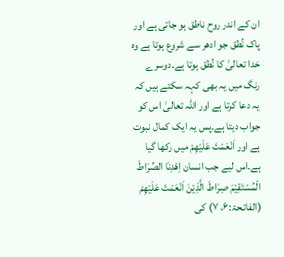ان کے اندر روح ناطق ہو جاتی ہے اور پاک نُطق جو ادھر سے شروع ہوتا ہے وہ خدا تعالیٰ کا نُطق ہوتا ہے۔دوسرے رنگ میں یہ بھی کہہ سکتے ہیں کہ یہ دعا کرتا ہے اور اللہ تعالیٰ اس کو جواب دیتا ہے۔پس یہ ایک کمال نبوت ہے اور اَنْعَمْتَ عَلَيْهِمْ میں رکھا گیا ہے۔اس لیے جب انسان اِهْدِنَا الصِّرَاطَ الْمُسْتَقِيْمَ صِرَاطَ الَّذِيْنَ اَنْعَمْتَ عَلَيْهِمْ (الفاتـحۃ:۶، ۷) کی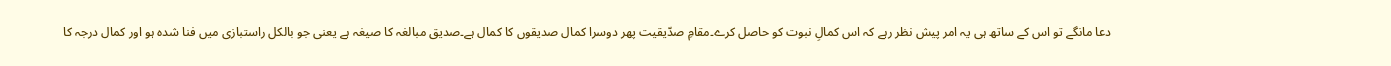دعا مانگے تو اس کے ساتھ ہی یہ امر پیش نظر رہے کہ اس کمالِ نبوت کو حاصل کرے۔مقامِ صدّیقیت پھر دوسرا کمال صدیقوں کا کمال ہے۔صدیق مبالغہ کا صیغہ ہے یعنی جو بالکل راستبازی میں فنا شدہ ہو اور کمال درجہ کا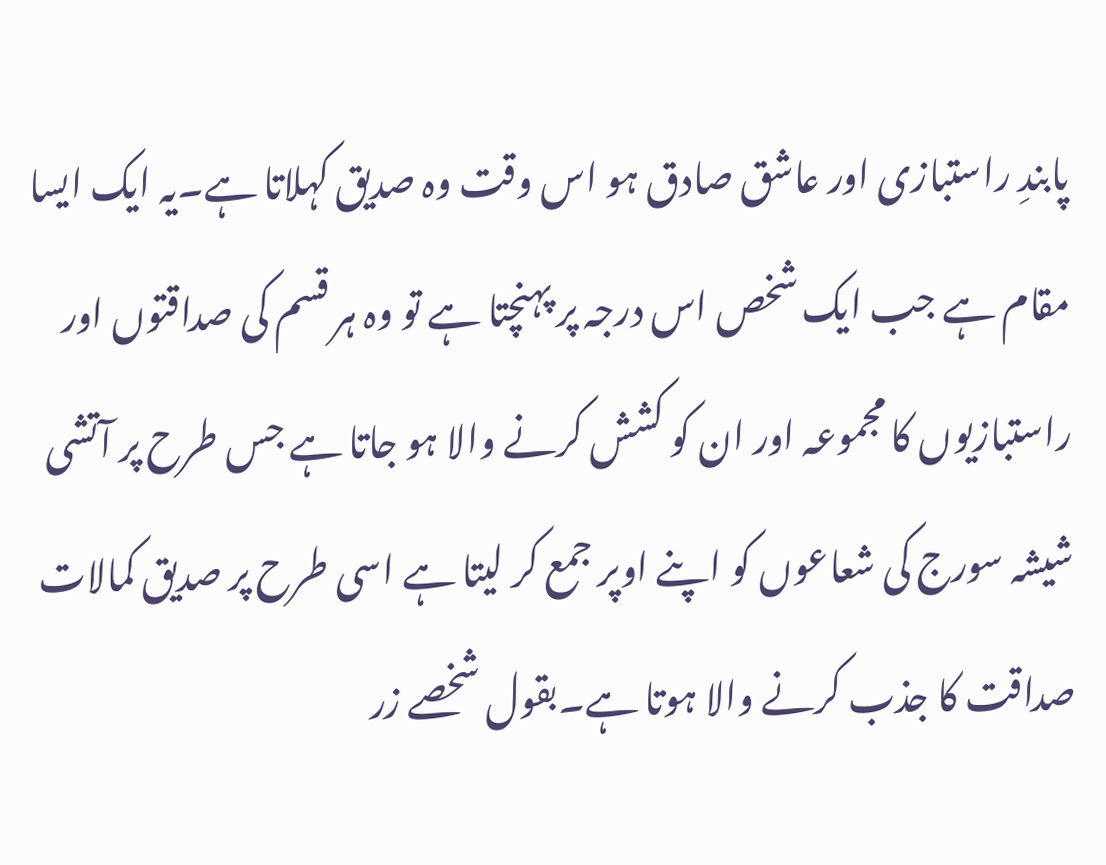پابندِ راستبازی اور عاشق صادق ہو اس وقت وہ صدیق کہلاتا ہے۔یہ ایک ایسا مقام ہے جب ایک شخص اس درجہ پر پہنچتا ہے تو وہ ہر قسم کی صداقتوں اور راستبازیوں کا مجموعہ اور ان کو کشش کرنے والا ہو جاتا ہے جس طرح پر آتشی شیشہ سورج کی شعاعوں کو اپنے اوپر جمع کر لیتا ہے اسی طرح پر صدیق کمالات صداقت کا جذب کرنے والا ہوتا ہے۔بقول شخصے زر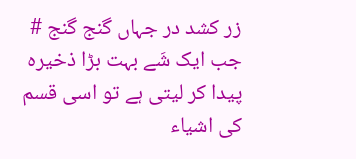زر کشد در جہاں گنج گنج # جب ایک شَے بہت بڑا ذخیرہ پیدا کر لیتی ہے تو اسی قسم کی اشیاء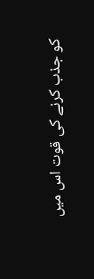کو جذب کرنے کی قوت اس میں